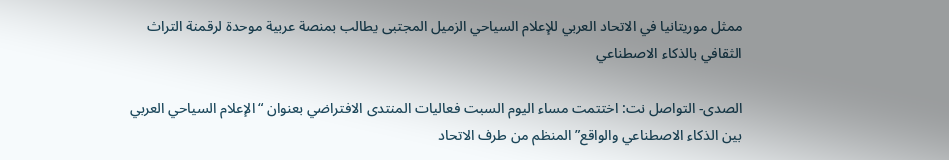ممثل موريتانيا في الاتحاد العربي للإعلام السياحي الزميل المجتبى يطالب بمنصة عربية موحدة لرقمنة التراث الثقافي بالذكاء الاصطناعي

الصدى- التواصل نت: اختتمت مساء اليوم السبت فعاليات المنتدى الافتراضي بعنوان “الإعلام السياحي العربي بين الذكاء الاصطناعي والواقع” المنظم من طرف الاتحاد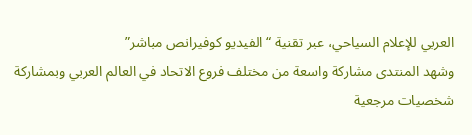العربي للإعلام السياحي، عبر تقنية “الفيديو كوفيرانص مباشر”
وشهد المنتدى مشاركة واسعة من مختلف فروع الاتحاد في العالم العربي وبمشاركة شخصيات مرجعية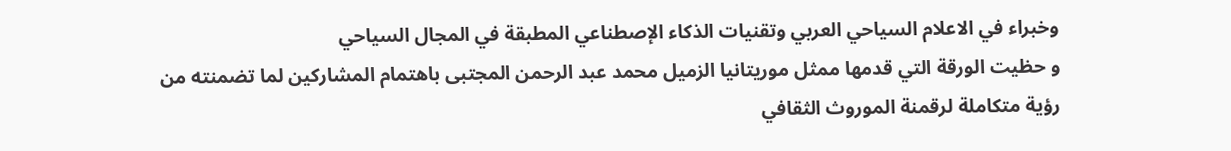وخبراء في الاعلام السياحي العربي وتقنيات الذكاء الإصطناعي المطبقة في المجال السياحي
و حظيت الورقة التي قدمها ممثل موريتانيا الزميل محمد عبد الرحمن المجتبى باهتمام المشاركين لما تضمنته من رؤية متكاملة لرقمنة الموروث الثقافي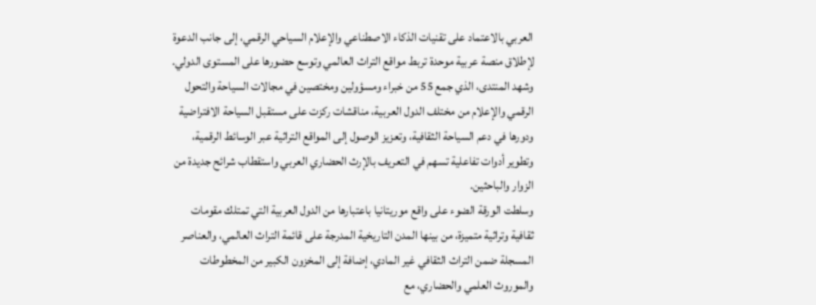العربي بالاعتماد على تقنيات الذكاء الاصطناعي والإعلام السياحي الرقمي، إلى جانب الدعوة لإطلاق منصة عربية موحدة تربط مواقع التراث العالمي وتوسع حضورها على المستوى الدولي.
وشهد المنتدى، الذي جمع 55 من خبراء ومسؤولين ومختصين في مجالات السياحة والتحول الرقمي والإعلام من مختلف الدول العربية، مناقشات ركزت على مستقبل السياحة الافتراضية ودورها في دعم السياحة الثقافية، وتعزيز الوصول إلى المواقع التراثية عبر الوسائط الرقمية، وتطوير أدوات تفاعلية تسهم في التعريف بالإرث الحضاري العربي واستقطاب شرائح جديدة من الزوار والباحثين.
وسلطت الورقة الضوء على واقع موريتانيا باعتبارها من الدول العربية التي تمتلك مقومات ثقافية وتراثية متميزة، من بينها المدن التاريخية المدرجة على قائمة التراث العالمي، والعناصر المسجلة ضمن التراث الثقافي غير المادي، إضافة إلى المخزون الكبير من المخطوطات والموروث العلمي والحضاري، مع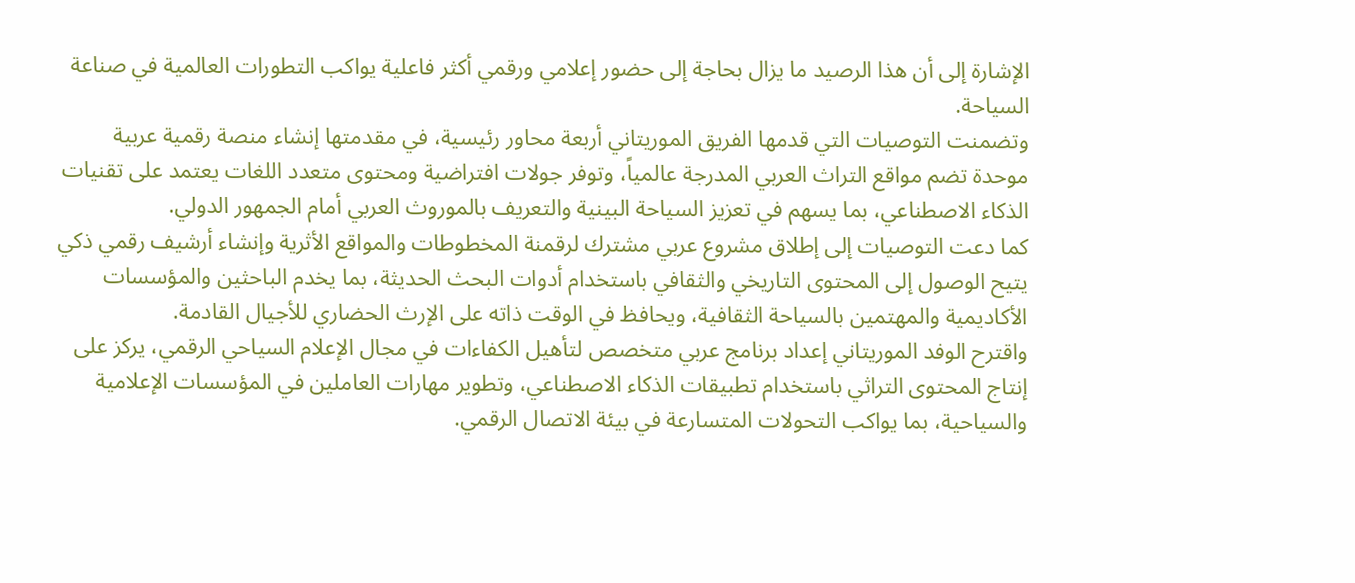الإشارة إلى أن هذا الرصيد ما يزال بحاجة إلى حضور إعلامي ورقمي أكثر فاعلية يواكب التطورات العالمية في صناعة السياحة.
وتضمنت التوصيات التي قدمها الفريق الموريتاني أربعة محاور رئيسية، في مقدمتها إنشاء منصة رقمية عربية موحدة تضم مواقع التراث العربي المدرجة عالمياً، وتوفر جولات افتراضية ومحتوى متعدد اللغات يعتمد على تقنيات الذكاء الاصطناعي، بما يسهم في تعزيز السياحة البينية والتعريف بالموروث العربي أمام الجمهور الدولي.
كما دعت التوصيات إلى إطلاق مشروع عربي مشترك لرقمنة المخطوطات والمواقع الأثرية وإنشاء أرشيف رقمي ذكي يتيح الوصول إلى المحتوى التاريخي والثقافي باستخدام أدوات البحث الحديثة، بما يخدم الباحثين والمؤسسات الأكاديمية والمهتمين بالسياحة الثقافية، ويحافظ في الوقت ذاته على الإرث الحضاري للأجيال القادمة.
واقترح الوفد الموريتاني إعداد برنامج عربي متخصص لتأهيل الكفاءات في مجال الإعلام السياحي الرقمي، يركز على إنتاج المحتوى التراثي باستخدام تطبيقات الذكاء الاصطناعي، وتطوير مهارات العاملين في المؤسسات الإعلامية والسياحية، بما يواكب التحولات المتسارعة في بيئة الاتصال الرقمي.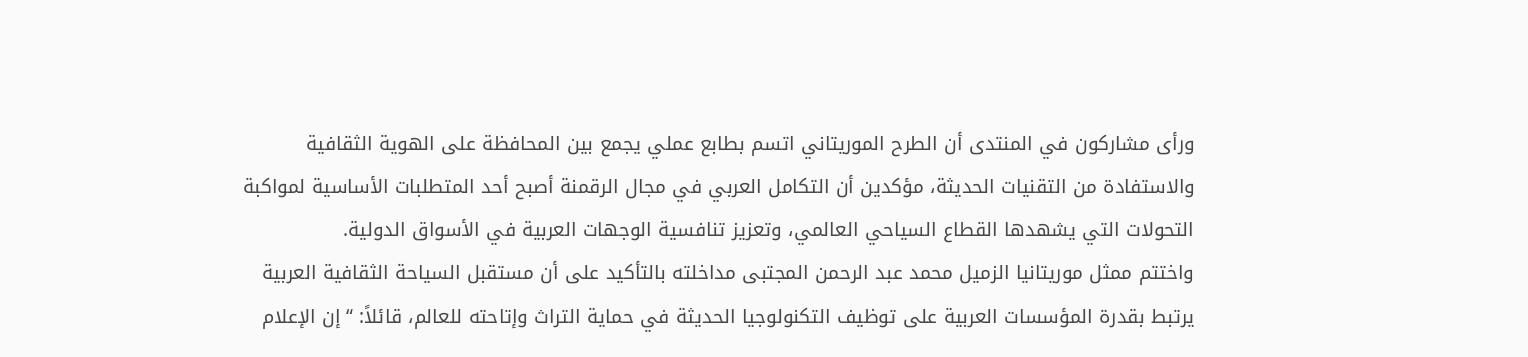ورأى مشاركون في المنتدى أن الطرح الموريتاني اتسم بطابع عملي يجمع بين المحافظة على الهوية الثقافية والاستفادة من التقنيات الحديثة، مؤكدين أن التكامل العربي في مجال الرقمنة أصبح أحد المتطلبات الأساسية لمواكبة التحولات التي يشهدها القطاع السياحي العالمي، وتعزيز تنافسية الوجهات العربية في الأسواق الدولية.
واختتم ممثل موريتانيا الزميل محمد عبد الرحمن المجتبى مداخلته بالتأكيد على أن مستقبل السياحة الثقافية العربية يرتبط بقدرة المؤسسات العربية على توظيف التكنولوجيا الحديثة في حماية التراث وإتاحته للعالم، قائلاً: “إن الإعلام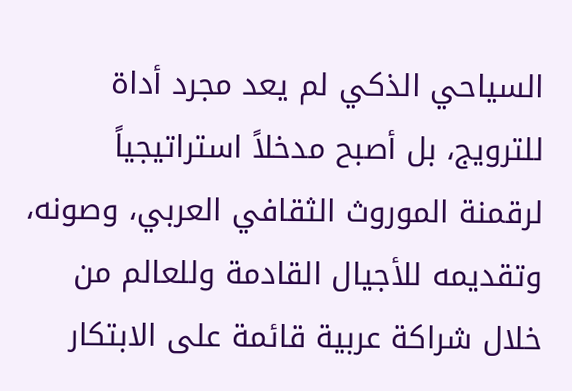السياحي الذكي لم يعد مجرد أداة للترويج، بل أصبح مدخلاً استراتيجياً لرقمنة الموروث الثقافي العربي، وصونه، وتقديمه للأجيال القادمة وللعالم من خلال شراكة عربية قائمة على الابتكار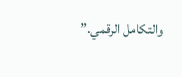والتكامل الرقمي.”